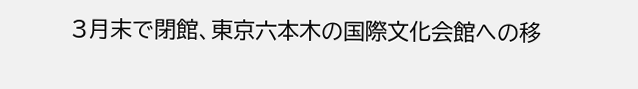3月末で閉館、東京六本木の国際文化会館への移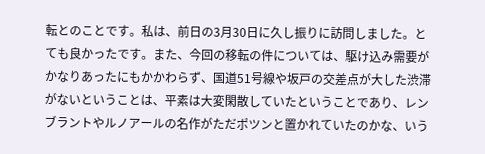転とのことです。私は、前日の3月30日に久し振りに訪問しました。とても良かったです。また、今回の移転の件については、駆け込み需要がかなりあったにもかかわらず、国道51号線や坂戸の交差点が大した渋滞がないということは、平素は大変閑散していたということであり、レンブラントやルノアールの名作がただポツンと置かれていたのかな、いう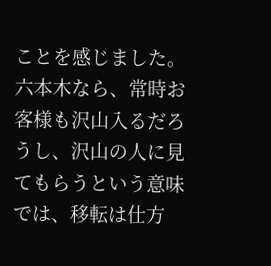ことを感じました。六本木なら、常時お客様も沢山入るだろうし、沢山の人に見てもらうという意味では、移転は仕方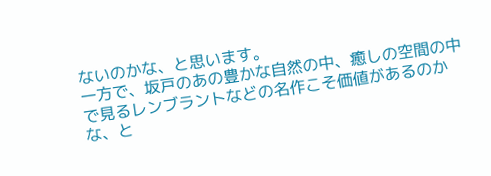ないのかな、と思います。
一方で、坂戸のあの豊かな自然の中、癒しの空間の中で見るレンブラントなどの名作こそ価値があるのかな、と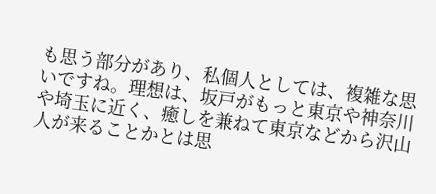も思う部分があり、私個人としては、複雑な思いですね。理想は、坂戸がもっと東京や神奈川や埼玉に近く、癒しを兼ねて東京などから沢山人が来ることかとは思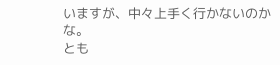いますが、中々上手く行かないのかな。
とも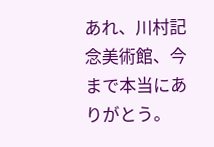あれ、川村記念美術館、今まで本当にありがとう。